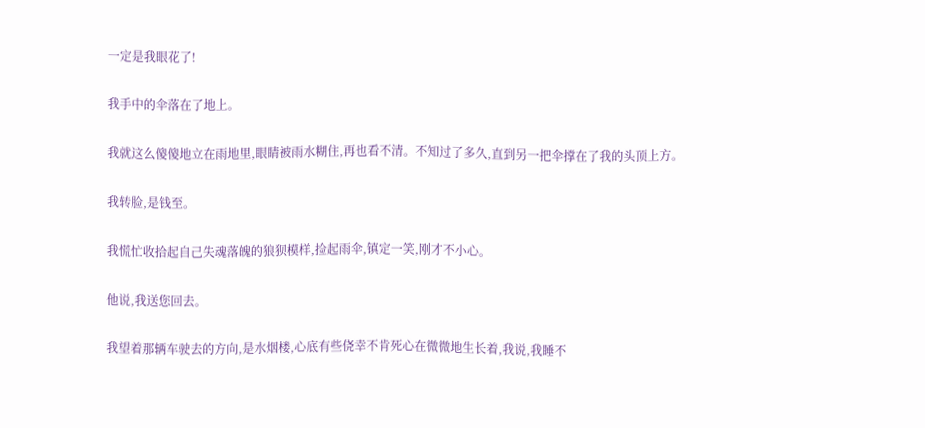一定是我眼花了!

我手中的伞落在了地上。

我就这么傻傻地立在雨地里,眼睛被雨水糊住,再也看不清。不知过了多久,直到另一把伞撑在了我的头顶上方。

我转脸,是钱至。

我慌忙收拾起自己失魂落魄的狼狈模样,捡起雨伞,镇定一笑,刚才不小心。

他说,我送您回去。

我望着那辆车驶去的方向,是水烟楼,心底有些侥幸不肯死心在微微地生长着,我说,我睡不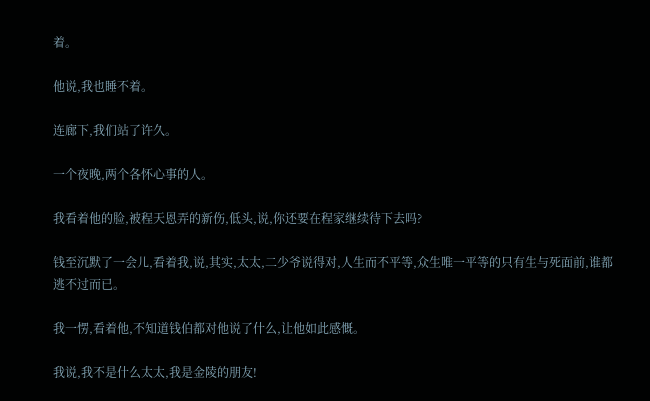着。

他说,我也睡不着。

连廊下,我们站了许久。

一个夜晚,两个各怀心事的人。

我看着他的脸,被程天恩弄的新伤,低头,说,你还要在程家继续待下去吗?

钱至沉默了一会儿,看着我,说,其实,太太,二少爷说得对,人生而不平等,众生唯一平等的只有生与死面前,谁都逃不过而已。

我一愣,看着他,不知道钱伯都对他说了什么,让他如此感慨。

我说,我不是什么太太,我是金陵的朋友!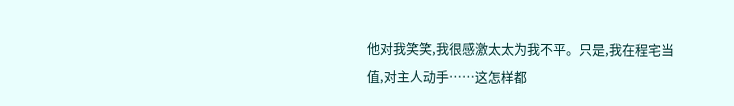他对我笑笑,我很感激太太为我不平。只是,我在程宅当值,对主人动手……这怎样都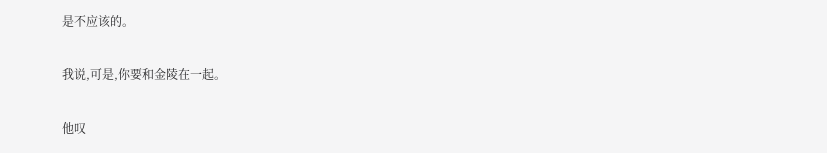是不应该的。

我说,可是,你要和金陵在一起。

他叹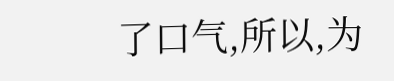了口气,所以,为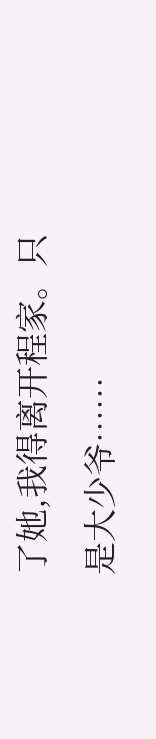了她,我得离开程家。只是大少爷……